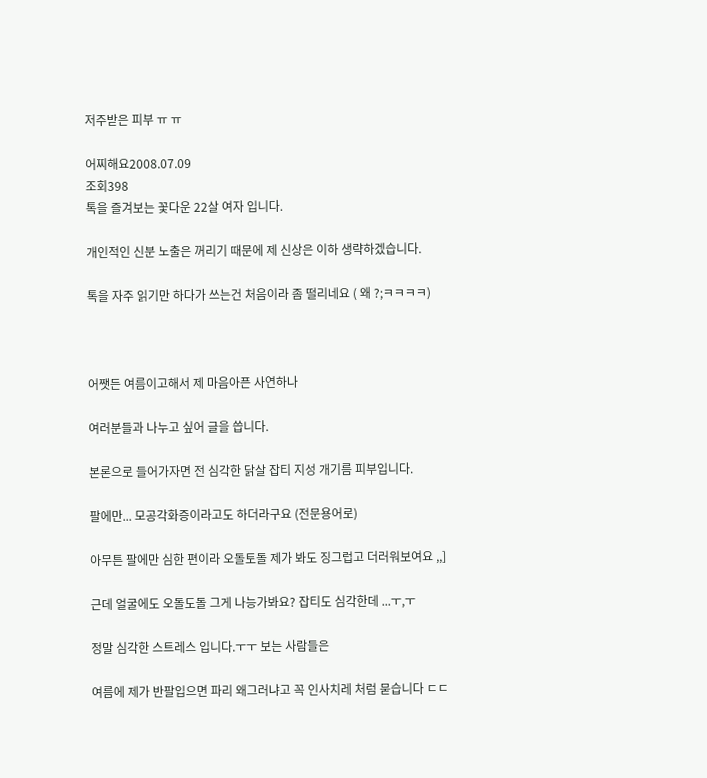저주받은 피부 ㅠ ㅠ

어찌해요2008.07.09
조회398
톡을 즐겨보는 꽃다운 22살 여자 입니다.

개인적인 신분 노출은 꺼리기 때문에 제 신상은 이하 생략하겠습니다.

톡을 자주 읽기만 하다가 쓰는건 처음이라 좀 떨리네요 ( 왜 ?;ㅋㅋㅋㅋ)



어쨋든 여름이고해서 제 마음아픈 사연하나

여러분들과 나누고 싶어 글을 씁니다.

본론으로 들어가자면 전 심각한 닭살 잡티 지성 개기름 피부입니다.

팔에만... 모공각화증이라고도 하더라구요 (전문용어로)

아무튼 팔에만 심한 편이라 오돌토돌 제가 봐도 징그럽고 더러워보여요 ,,]

근데 얼굴에도 오돌도돌 그게 나능가봐요? 잡티도 심각한데 ...ㅜ,ㅜ

정말 심각한 스트레스 입니다.ㅜㅜ 보는 사람들은

여름에 제가 반팔입으면 파리 왜그러냐고 꼭 인사치레 처럼 묻습니다 ㄷㄷ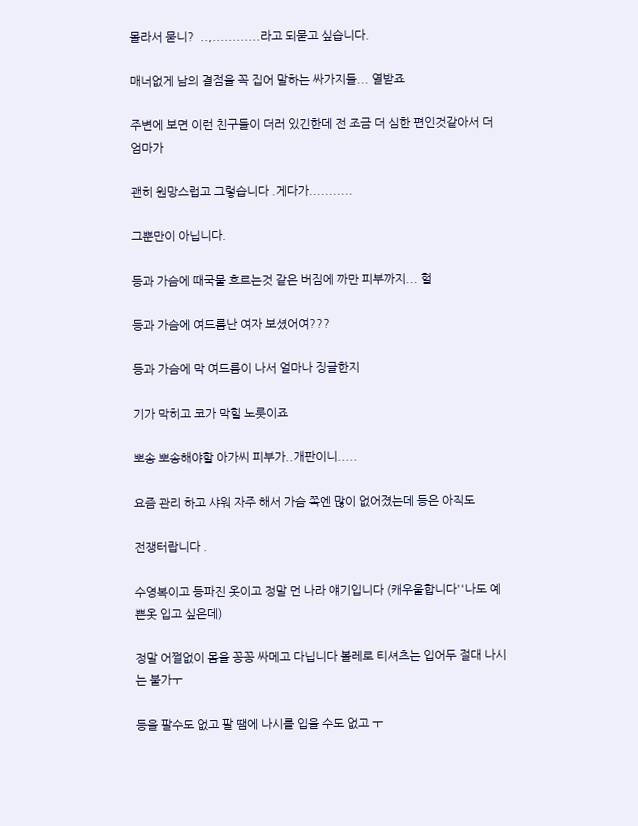몰라서 묻니?  ..,............라고 되묻고 싶습니다.

매너없게 남의 결점을 꼭 집어 말하는 싸가지들... 열받죠

주변에 보면 이런 친구들이 더러 있긴한데 전 조금 더 심한 편인것같아서 더 엄마가

괜히 원망스럽고 그렇습니다 .게다가...........

그뿐만이 아닙니다.

등과 가슴에 때국물 흐르는것 같은 버짐에 까만 피부까지... 헐

등과 가슴에 여드름난 여자 보셨어여???

등과 가슴에 막 여드름이 나서 얼마나 징글한지

기가 막히고 코가 막힐 노릇이죠

뽀송 뽀송해야할 아가씨 피부가..개판이니.....

요즘 관리 하고 샤워 자주 해서 가슴 쪽엔 많이 없어졌는데 등은 아직도

전쟁터랍니다 .

수영복이고 등파진 옷이고 정말 먼 나라 얘기입니다 (캐우울합니다''나도 예쁜옷 입고 싶은데)

정말 어쩔없이 몸을 꽁꽁 싸메고 다닙니다 볼레로 티셔츠는 입어두 절대 나시는 불가ㅜ

등을 팔수도 없고 팔 땜에 나시를 입을 수도 없고 ㅜ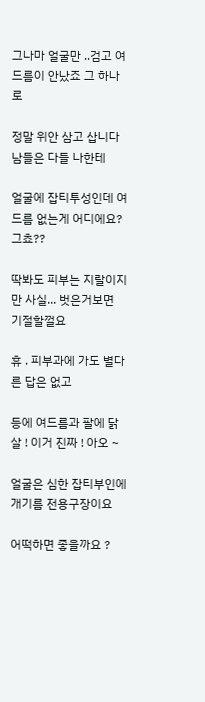그나마 얼굴만 ..검고 여드름이 안났죠 그 하나로

정말 위안 삼고 삽니다 남들은 다들 나한테

얼굴에 잡티투성인데 여드름 없는게 어디에요? 그쵸??

딱봐도 피부는 지랄이지만 사실... 벗은거보면 기절할껄요

휴 . 피부과에 가도 별다른 답은 없고

등에 여드름과 팔에 닭살 ! 이거 진짜 ! 아오 ~

얼굴은 심한 잡티부인에 개기름 전용구장이요

어떡하면 좋을까요 ?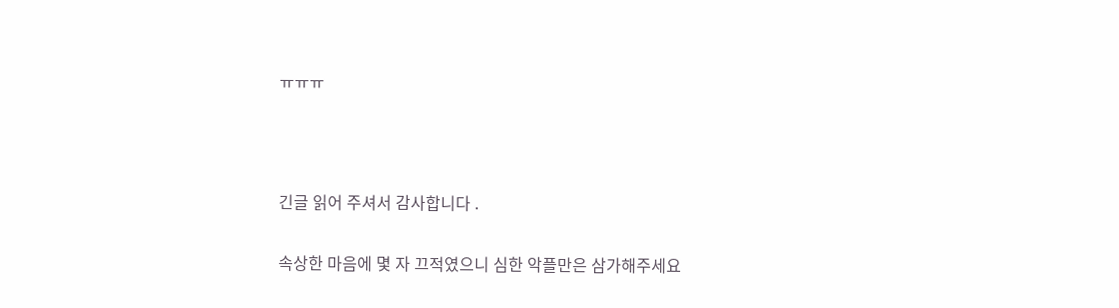ㅠㅠㅠ



긴글 읽어 주셔서 감사합니다 .

속상한 마음에 몇 자 끄적였으니 심한 악플만은 삼가해주세요